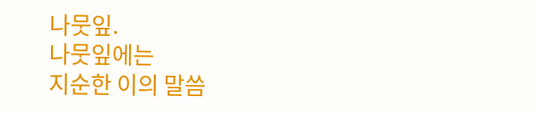나뭇잎.
나뭇잎에는
지순한 이의 말씀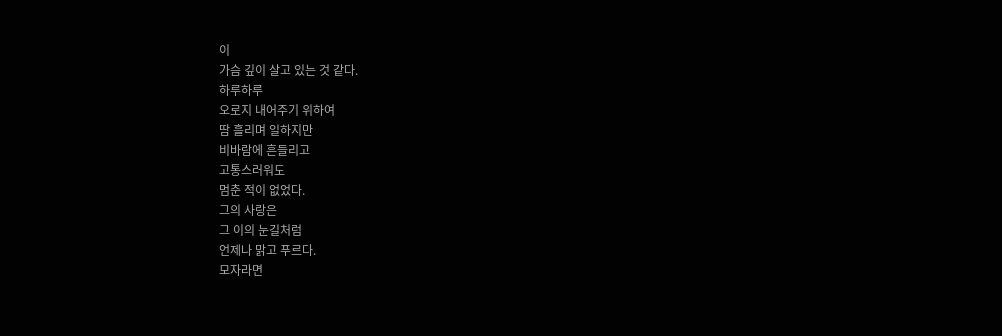이
가슴 깊이 살고 있는 것 같다.
하루하루
오로지 내어주기 위하여
땀 흘리며 일하지만
비바람에 흔들리고
고통스러워도
멈춘 적이 없었다.
그의 사랑은
그 이의 눈길처럼
언제나 맑고 푸르다.
모자라면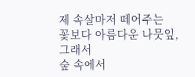제 속살마저 떼어주는
꽃보다 아름다운 나뭇잎,
그래서
숲 속에서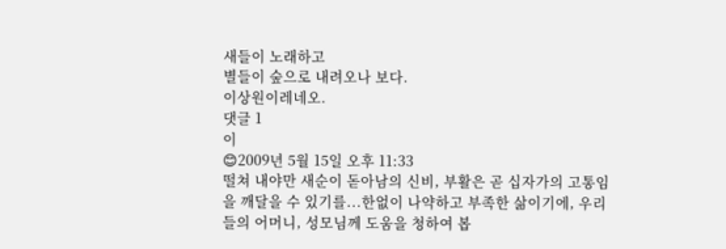새들이 노래하고
별들이 숲으로 내려오나 보다.
이상원이레네오.
댓글 1
이
😊2009년 5월 15일 오후 11:33
떨쳐 내야만 새순이 돋아남의 신비, 부활은 곧 십자가의 고통임을 깨달을 수 있기를...한없이 나약하고 부족한 삶이기에, 우리들의 어머니, 성모님께 도움을 청하여 봅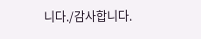니다./감사합니다.